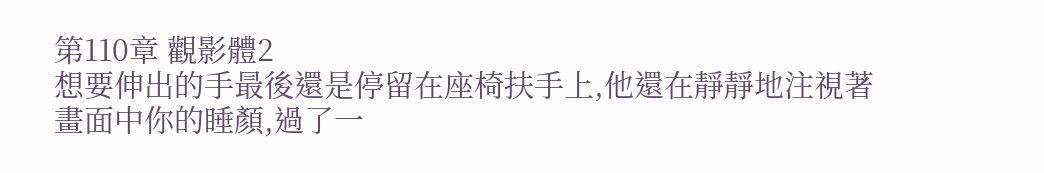第110章 觀影體2
想要伸出的手最後還是停留在座椅扶手上,他還在靜靜地注視著畫面中你的睡顏,過了一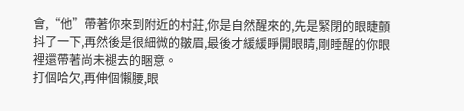會,“他”帶著你來到附近的村莊,你是自然醒來的,先是緊閉的眼睫顫抖了一下,再然後是很細微的皺眉,最後才緩緩睜開眼睛,剛睡醒的你眼裡還帶著尚未褪去的睏意。
打個哈欠,再伸個懶腰,眼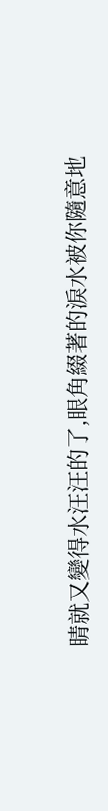睛就又變得水汪汪的了,眼角綴著的淚水被你隨意地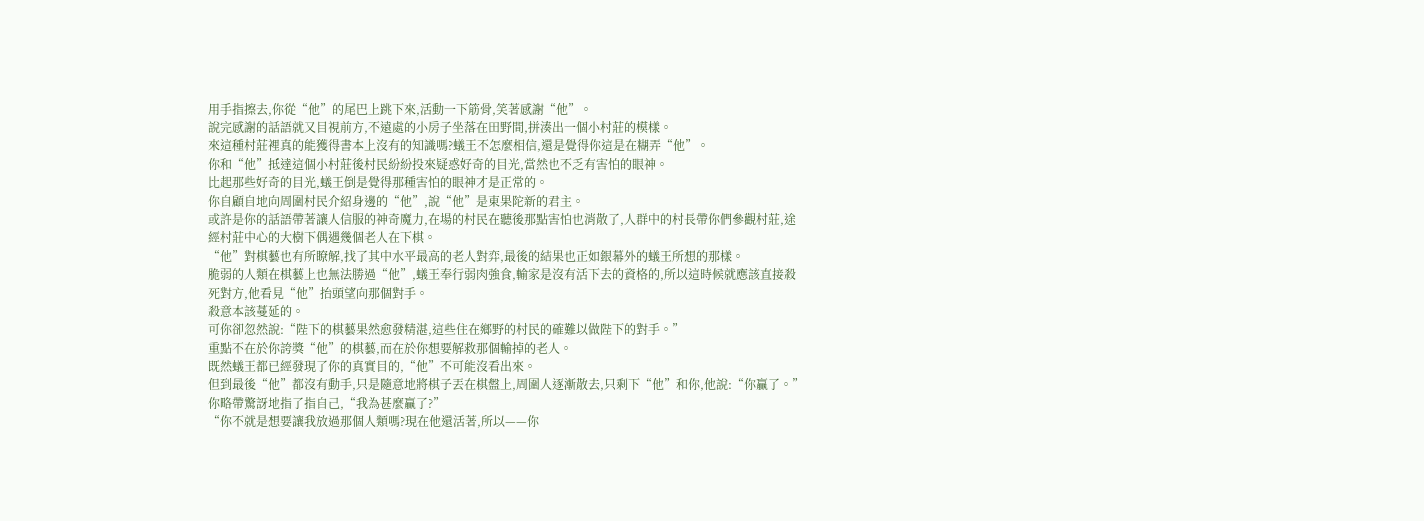用手指擦去,你從“他”的尾巴上跳下來,活動一下筋骨,笑著感謝“他”。
說完感謝的話語就又目視前方,不遠處的小房子坐落在田野間,拼湊出一個小村莊的模樣。
來這種村莊裡真的能獲得書本上沒有的知識嗎?蟻王不怎麼相信,還是覺得你這是在糊弄“他”。
你和“他”抵達這個小村莊後村民紛紛投來疑惑好奇的目光,當然也不乏有害怕的眼神。
比起那些好奇的目光,蟻王倒是覺得那種害怕的眼神才是正常的。
你自顧自地向周圍村民介紹身邊的“他”,說“他”是東果陀新的君主。
或許是你的話語帶著讓人信服的神奇魔力,在場的村民在聽後那點害怕也消散了,人群中的村長帶你們參觀村莊,途經村莊中心的大樹下偶遇幾個老人在下棋。
“他”對棋藝也有所瞭解,找了其中水平最高的老人對弈,最後的結果也正如銀幕外的蟻王所想的那樣。
脆弱的人類在棋藝上也無法勝過“他”,蟻王奉行弱肉強食,輸家是沒有活下去的資格的,所以這時候就應該直接殺死對方,他看見“他”抬頭望向那個對手。
殺意本該蔓延的。
可你卻忽然說:“陛下的棋藝果然愈發精湛,這些住在鄉野的村民的確難以做陛下的對手。”
重點不在於你誇獎“他”的棋藝,而在於你想要解救那個輸掉的老人。
既然蟻王都已經發現了你的真實目的,“他”不可能沒看出來。
但到最後“他”都沒有動手,只是隨意地將棋子丟在棋盤上,周圍人逐漸散去,只剩下“他”和你,他說:“你贏了。”
你略帶驚訝地指了指自己,“我為甚麼贏了?”
“你不就是想要讓我放過那個人類嗎?現在他還活著,所以——你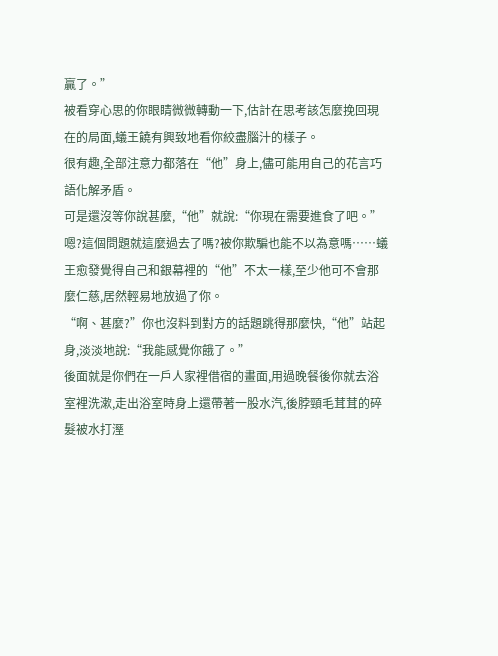贏了。”
被看穿心思的你眼睛微微轉動一下,估計在思考該怎麼挽回現在的局面,蟻王饒有興致地看你絞盡腦汁的樣子。
很有趣,全部注意力都落在“他”身上,儘可能用自己的花言巧語化解矛盾。
可是還沒等你說甚麼,“他”就說:“你現在需要進食了吧。”
嗯?這個問題就這麼過去了嗎?被你欺騙也能不以為意嗎……蟻王愈發覺得自己和銀幕裡的“他”不太一樣,至少他可不會那麼仁慈,居然輕易地放過了你。
“啊、甚麼?”你也沒料到對方的話題跳得那麼快,“他”站起身,淡淡地說:“我能感覺你餓了。”
後面就是你們在一戶人家裡借宿的畫面,用過晚餐後你就去浴室裡洗漱,走出浴室時身上還帶著一股水汽,後脖頸毛茸茸的碎髮被水打溼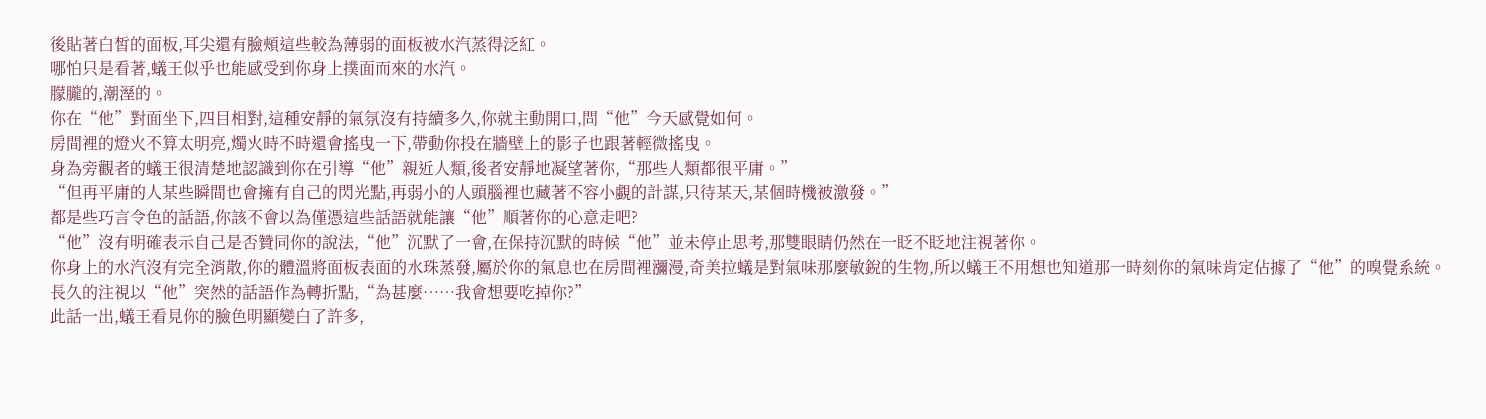後貼著白皙的面板,耳尖還有臉頰這些較為薄弱的面板被水汽蒸得泛紅。
哪怕只是看著,蟻王似乎也能感受到你身上撲面而來的水汽。
朦朧的,潮溼的。
你在“他”對面坐下,四目相對,這種安靜的氣氛沒有持續多久,你就主動開口,問“他”今天感覺如何。
房間裡的燈火不算太明亮,燭火時不時還會搖曳一下,帶動你投在牆壁上的影子也跟著輕微搖曳。
身為旁觀者的蟻王很清楚地認識到你在引導“他”親近人類,後者安靜地凝望著你,“那些人類都很平庸。”
“但再平庸的人某些瞬間也會擁有自己的閃光點,再弱小的人頭腦裡也藏著不容小覷的計謀,只待某天,某個時機被激發。”
都是些巧言令色的話語,你該不會以為僅憑這些話語就能讓“他”順著你的心意走吧?
“他”沒有明確表示自己是否贊同你的說法,“他”沉默了一會,在保持沉默的時候“他”並未停止思考,那雙眼睛仍然在一眨不眨地注視著你。
你身上的水汽沒有完全消散,你的體溫將面板表面的水珠蒸發,屬於你的氣息也在房間裡瀰漫,奇美拉蟻是對氣味那麼敏銳的生物,所以蟻王不用想也知道那一時刻你的氣味肯定佔據了“他”的嗅覺系統。
長久的注視以“他”突然的話語作為轉折點,“為甚麼……我會想要吃掉你?”
此話一出,蟻王看見你的臉色明顯變白了許多,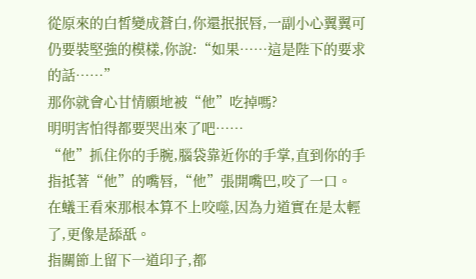從原來的白皙變成蒼白,你還抿抿唇,一副小心翼翼可仍要裝堅強的模樣,你說:“如果……這是陛下的要求的話……”
那你就會心甘情願地被“他”吃掉嗎?
明明害怕得都要哭出來了吧……
“他”抓住你的手腕,腦袋靠近你的手掌,直到你的手指抵著“他”的嘴唇,“他”張開嘴巴,咬了一口。
在蟻王看來那根本算不上咬噬,因為力道實在是太輕了,更像是舔舐。
指關節上留下一道印子,都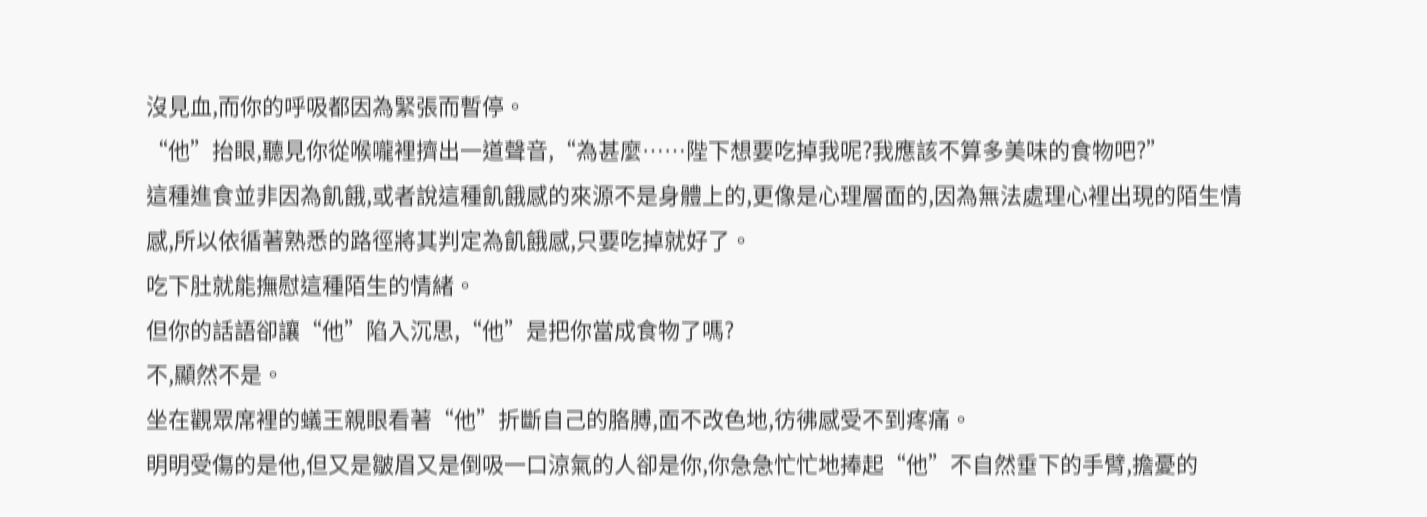沒見血,而你的呼吸都因為緊張而暫停。
“他”抬眼,聽見你從喉嚨裡擠出一道聲音,“為甚麼……陛下想要吃掉我呢?我應該不算多美味的食物吧?”
這種進食並非因為飢餓,或者說這種飢餓感的來源不是身體上的,更像是心理層面的,因為無法處理心裡出現的陌生情感,所以依循著熟悉的路徑將其判定為飢餓感,只要吃掉就好了。
吃下肚就能撫慰這種陌生的情緒。
但你的話語卻讓“他”陷入沉思,“他”是把你當成食物了嗎?
不,顯然不是。
坐在觀眾席裡的蟻王親眼看著“他”折斷自己的胳膊,面不改色地,彷彿感受不到疼痛。
明明受傷的是他,但又是皺眉又是倒吸一口涼氣的人卻是你,你急急忙忙地捧起“他”不自然垂下的手臂,擔憂的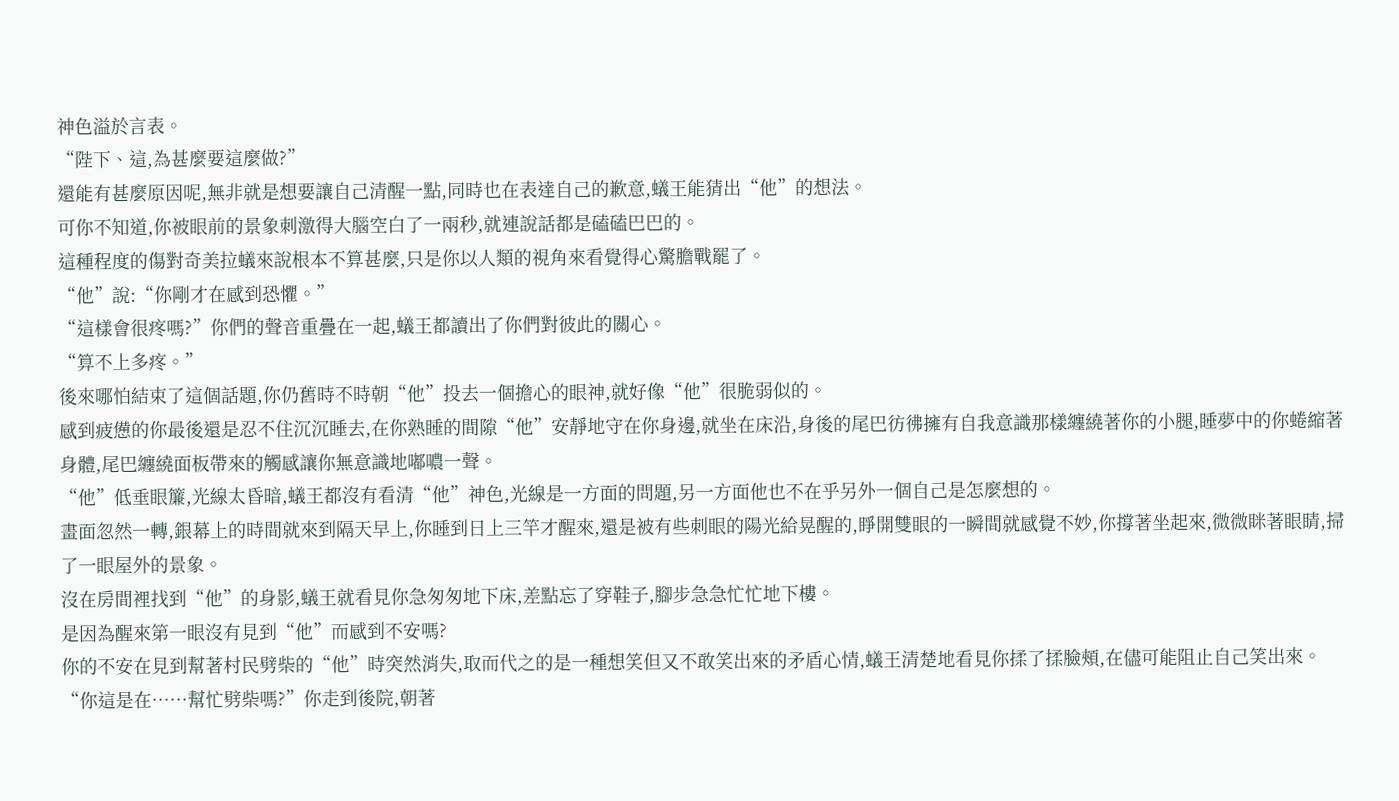神色溢於言表。
“陛下、這,為甚麼要這麼做?”
還能有甚麼原因呢,無非就是想要讓自己清醒一點,同時也在表達自己的歉意,蟻王能猜出“他”的想法。
可你不知道,你被眼前的景象刺激得大腦空白了一兩秒,就連說話都是磕磕巴巴的。
這種程度的傷對奇美拉蟻來說根本不算甚麼,只是你以人類的視角來看覺得心驚膽戰罷了。
“他”說:“你剛才在感到恐懼。”
“這樣會很疼嗎?”你們的聲音重疊在一起,蟻王都讀出了你們對彼此的關心。
“算不上多疼。”
後來哪怕結束了這個話題,你仍舊時不時朝“他”投去一個擔心的眼神,就好像“他”很脆弱似的。
感到疲憊的你最後還是忍不住沉沉睡去,在你熟睡的間隙“他”安靜地守在你身邊,就坐在床沿,身後的尾巴彷彿擁有自我意識那樣纏繞著你的小腿,睡夢中的你蜷縮著身體,尾巴纏繞面板帶來的觸感讓你無意識地嘟噥一聲。
“他”低垂眼簾,光線太昏暗,蟻王都沒有看清“他”神色,光線是一方面的問題,另一方面他也不在乎另外一個自己是怎麼想的。
畫面忽然一轉,銀幕上的時間就來到隔天早上,你睡到日上三竿才醒來,還是被有些刺眼的陽光給晃醒的,睜開雙眼的一瞬間就感覺不妙,你撐著坐起來,微微眯著眼睛,掃了一眼屋外的景象。
沒在房間裡找到“他”的身影,蟻王就看見你急匆匆地下床,差點忘了穿鞋子,腳步急急忙忙地下樓。
是因為醒來第一眼沒有見到“他”而感到不安嗎?
你的不安在見到幫著村民劈柴的“他”時突然消失,取而代之的是一種想笑但又不敢笑出來的矛盾心情,蟻王清楚地看見你揉了揉臉頰,在儘可能阻止自己笑出來。
“你這是在……幫忙劈柴嗎?”你走到後院,朝著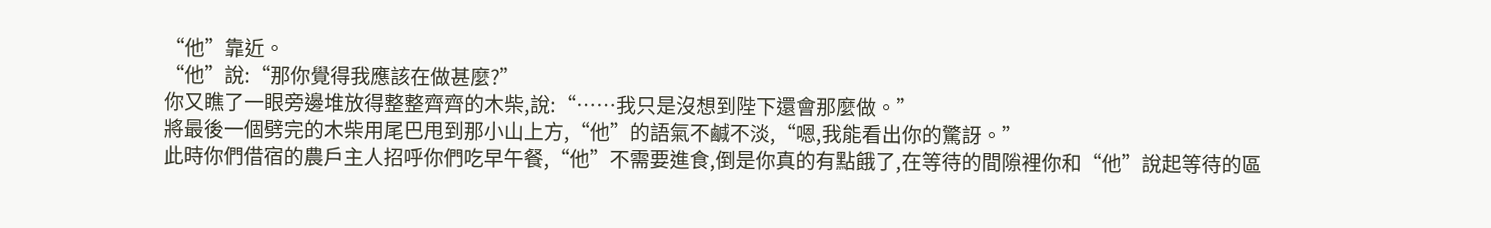“他”靠近。
“他”說:“那你覺得我應該在做甚麼?”
你又瞧了一眼旁邊堆放得整整齊齊的木柴,說:“……我只是沒想到陛下還會那麼做。”
將最後一個劈完的木柴用尾巴甩到那小山上方,“他”的語氣不鹹不淡,“嗯,我能看出你的驚訝。”
此時你們借宿的農戶主人招呼你們吃早午餐,“他”不需要進食,倒是你真的有點餓了,在等待的間隙裡你和“他”說起等待的區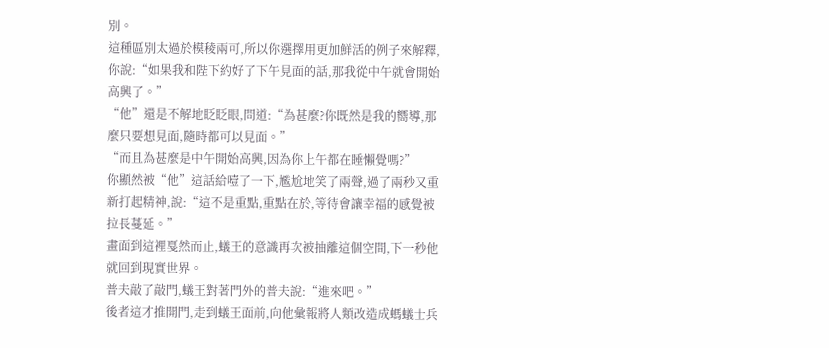別。
這種區別太過於模稜兩可,所以你選擇用更加鮮活的例子來解釋,你說:“如果我和陛下約好了下午見面的話,那我從中午就會開始高興了。”
“他”還是不解地眨眨眼,問道:“為甚麼?你既然是我的嚮導,那麼只要想見面,隨時都可以見面。”
“而且為甚麼是中午開始高興,因為你上午都在睡懶覺嗎?”
你顯然被“他”這話給噎了一下,尷尬地笑了兩聲,過了兩秒又重新打起精神,說:“這不是重點,重點在於,等待會讓幸福的感覺被拉長蔓延。”
畫面到這裡戛然而止,蟻王的意識再次被抽離這個空間,下一秒他就回到現實世界。
普夫敲了敲門,蟻王對著門外的普夫說:“進來吧。”
後者這才推開門,走到蟻王面前,向他彙報將人類改造成螞蟻士兵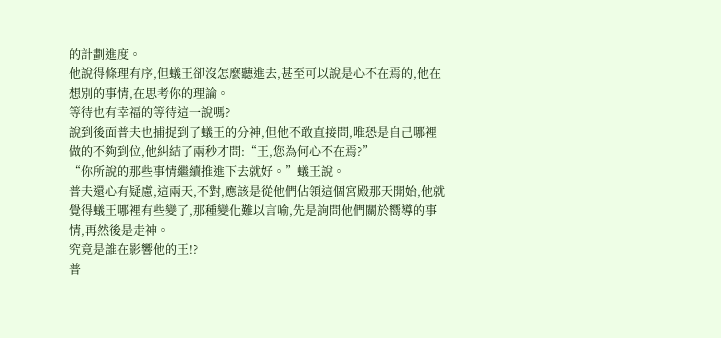的計劃進度。
他說得條理有序,但蟻王卻沒怎麼聽進去,甚至可以說是心不在焉的,他在想別的事情,在思考你的理論。
等待也有幸福的等待這一說嗎?
說到後面普夫也捕捉到了蟻王的分神,但他不敢直接問,唯恐是自己哪裡做的不夠到位,他糾結了兩秒才問:“王,您為何心不在焉?”
“你所說的那些事情繼續推進下去就好。”蟻王說。
普夫還心有疑慮,這兩天,不對,應該是從他們佔領這個宮殿那天開始,他就覺得蟻王哪裡有些變了,那種變化難以言喻,先是詢問他們關於嚮導的事情,再然後是走神。
究竟是誰在影響他的王!?
普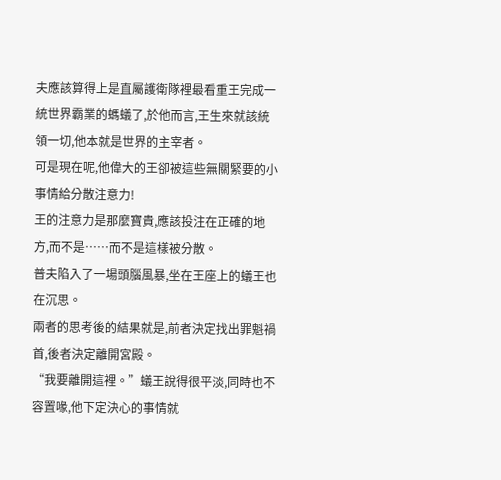夫應該算得上是直屬護衛隊裡最看重王完成一統世界霸業的螞蟻了,於他而言,王生來就該統領一切,他本就是世界的主宰者。
可是現在呢,他偉大的王卻被這些無關緊要的小事情給分散注意力!
王的注意力是那麼寶貴,應該投注在正確的地方,而不是……而不是這樣被分散。
普夫陷入了一場頭腦風暴,坐在王座上的蟻王也在沉思。
兩者的思考後的結果就是,前者決定找出罪魁禍首,後者決定離開宮殿。
“我要離開這裡。”蟻王說得很平淡,同時也不容置喙,他下定決心的事情就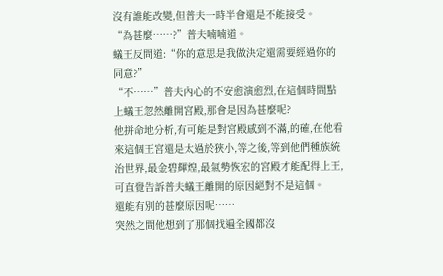沒有誰能改變,但普夫一時半會還是不能接受。
“為甚麼……?”普夫喃喃道。
蟻王反問道:“你的意思是我做決定還需要經過你的同意?”
“不……”普夫內心的不安愈演愈烈,在這個時間點上蟻王忽然離開宮殿,那會是因為甚麼呢?
他拼命地分析,有可能是對宮殿感到不滿,的確,在他看來這個王宮還是太過於狹小,等之後,等到他們種族統治世界,最金碧輝煌,最氣勢恢宏的宮殿才能配得上王,可直覺告訴普夫蟻王離開的原因絕對不是這個。
還能有別的甚麼原因呢……
突然之間他想到了那個找遍全國都沒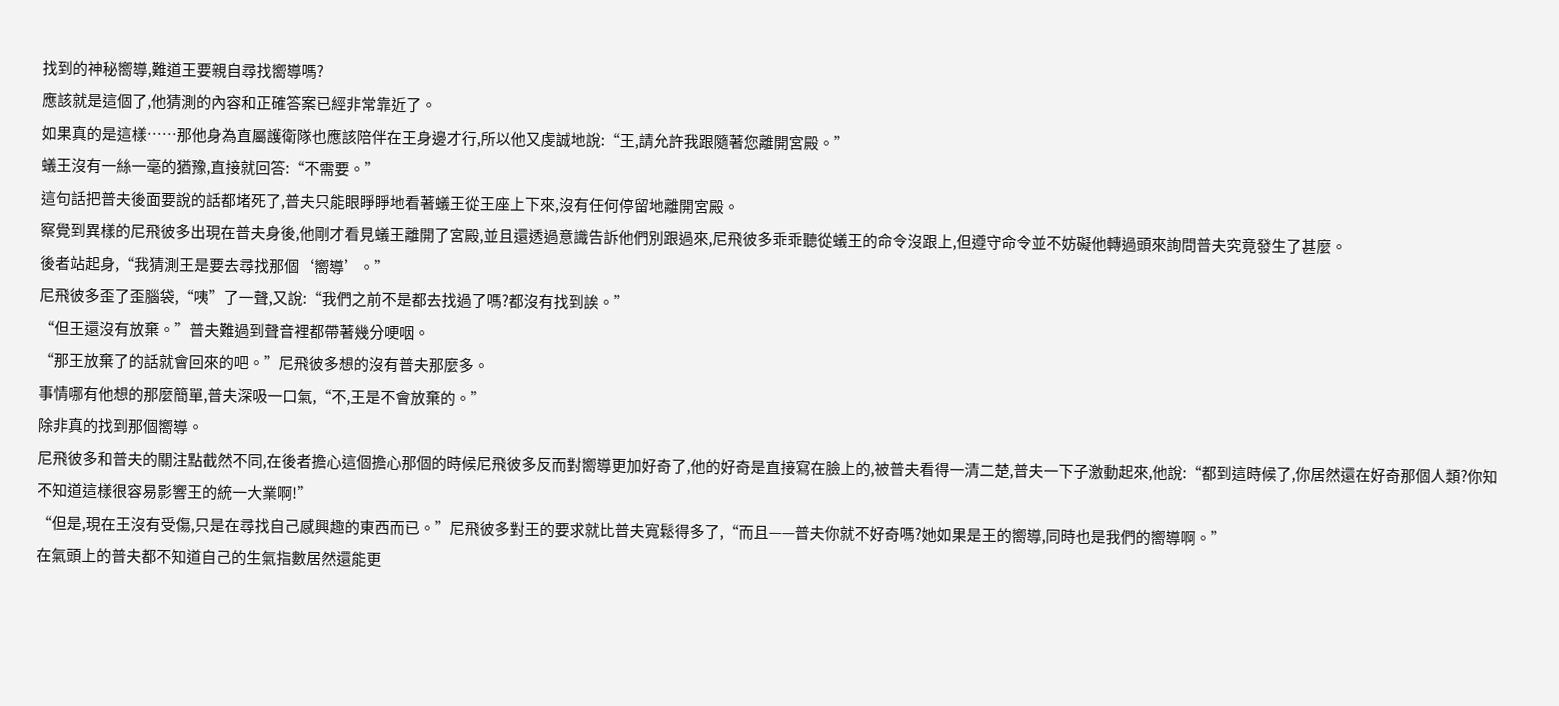找到的神秘嚮導,難道王要親自尋找嚮導嗎?
應該就是這個了,他猜測的內容和正確答案已經非常靠近了。
如果真的是這樣……那他身為直屬護衛隊也應該陪伴在王身邊才行,所以他又虔誠地說:“王,請允許我跟隨著您離開宮殿。”
蟻王沒有一絲一毫的猶豫,直接就回答:“不需要。”
這句話把普夫後面要說的話都堵死了,普夫只能眼睜睜地看著蟻王從王座上下來,沒有任何停留地離開宮殿。
察覺到異樣的尼飛彼多出現在普夫身後,他剛才看見蟻王離開了宮殿,並且還透過意識告訴他們別跟過來,尼飛彼多乖乖聽從蟻王的命令沒跟上,但遵守命令並不妨礙他轉過頭來詢問普夫究竟發生了甚麼。
後者站起身,“我猜測王是要去尋找那個‘嚮導’。”
尼飛彼多歪了歪腦袋,“咦”了一聲,又說:“我們之前不是都去找過了嗎?都沒有找到誒。”
“但王還沒有放棄。”普夫難過到聲音裡都帶著幾分哽咽。
“那王放棄了的話就會回來的吧。”尼飛彼多想的沒有普夫那麼多。
事情哪有他想的那麼簡單,普夫深吸一口氣,“不,王是不會放棄的。”
除非真的找到那個嚮導。
尼飛彼多和普夫的關注點截然不同,在後者擔心這個擔心那個的時候尼飛彼多反而對嚮導更加好奇了,他的好奇是直接寫在臉上的,被普夫看得一清二楚,普夫一下子激動起來,他說:“都到這時候了,你居然還在好奇那個人類?你知不知道這樣很容易影響王的統一大業啊!”
“但是,現在王沒有受傷,只是在尋找自己感興趣的東西而已。”尼飛彼多對王的要求就比普夫寬鬆得多了,“而且——普夫你就不好奇嗎?她如果是王的嚮導,同時也是我們的嚮導啊。”
在氣頭上的普夫都不知道自己的生氣指數居然還能更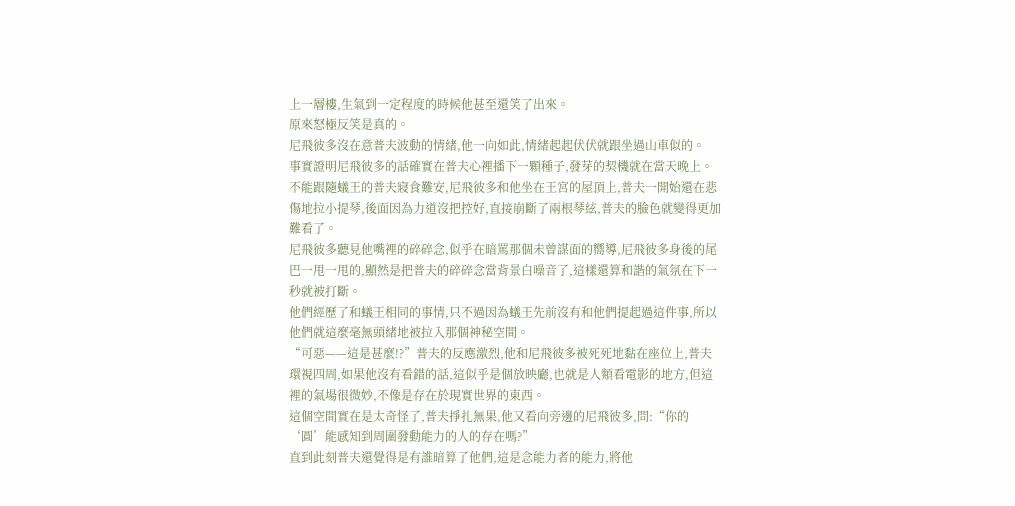上一層樓,生氣到一定程度的時候他甚至還笑了出來。
原來怒極反笑是真的。
尼飛彼多沒在意普夫波動的情緒,他一向如此,情緒起起伏伏就跟坐過山車似的。
事實證明尼飛彼多的話確實在普夫心裡播下一顆種子,發芽的契機就在當天晚上。
不能跟隨蟻王的普夫寢食難安,尼飛彼多和他坐在王宮的屋頂上,普夫一開始還在悲傷地拉小提琴,後面因為力道沒把控好,直接崩斷了兩根琴絃,普夫的臉色就變得更加難看了。
尼飛彼多聽見他嘴裡的碎碎念,似乎在暗罵那個未曾謀面的嚮導,尼飛彼多身後的尾巴一甩一甩的,顯然是把普夫的碎碎念當背景白噪音了,這樣還算和諧的氣氛在下一秒就被打斷。
他們經歷了和蟻王相同的事情,只不過因為蟻王先前沒有和他們提起過這件事,所以他們就這麼毫無頭緒地被拉入那個神秘空間。
“可惡——這是甚麼!?”普夫的反應激烈,他和尼飛彼多被死死地黏在座位上,普夫環視四周,如果他沒有看錯的話,這似乎是個放映廳,也就是人類看電影的地方,但這裡的氣場很微妙,不像是存在於現實世界的東西。
這個空間實在是太奇怪了,普夫掙扎無果,他又看向旁邊的尼飛彼多,問:“你的‘圓’能感知到周圍發動能力的人的存在嗎?”
直到此刻普夫還覺得是有誰暗算了他們,這是念能力者的能力,將他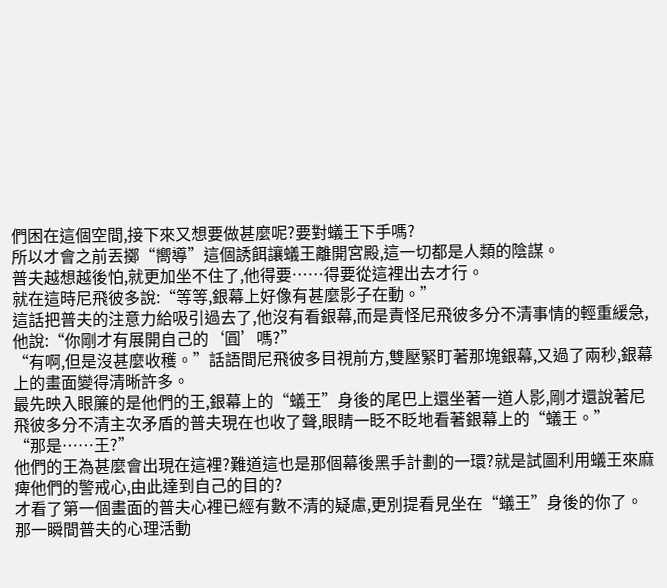們困在這個空間,接下來又想要做甚麼呢?要對蟻王下手嗎?
所以才會之前丟擲“嚮導”這個誘餌讓蟻王離開宮殿,這一切都是人類的陰謀。
普夫越想越後怕,就更加坐不住了,他得要……得要從這裡出去才行。
就在這時尼飛彼多說:“等等,銀幕上好像有甚麼影子在動。”
這話把普夫的注意力給吸引過去了,他沒有看銀幕,而是責怪尼飛彼多分不清事情的輕重緩急,他說:“你剛才有展開自己的‘圓’嗎?”
“有啊,但是沒甚麼收穫。”話語間尼飛彼多目視前方,雙壓緊盯著那塊銀幕,又過了兩秒,銀幕上的畫面變得清晰許多。
最先映入眼簾的是他們的王,銀幕上的“蟻王”身後的尾巴上還坐著一道人影,剛才還說著尼飛彼多分不清主次矛盾的普夫現在也收了聲,眼睛一眨不眨地看著銀幕上的“蟻王。”
“那是……王?”
他們的王為甚麼會出現在這裡?難道這也是那個幕後黑手計劃的一環?就是試圖利用蟻王來麻痺他們的警戒心,由此達到自己的目的?
才看了第一個畫面的普夫心裡已經有數不清的疑慮,更別提看見坐在“蟻王”身後的你了。
那一瞬間普夫的心理活動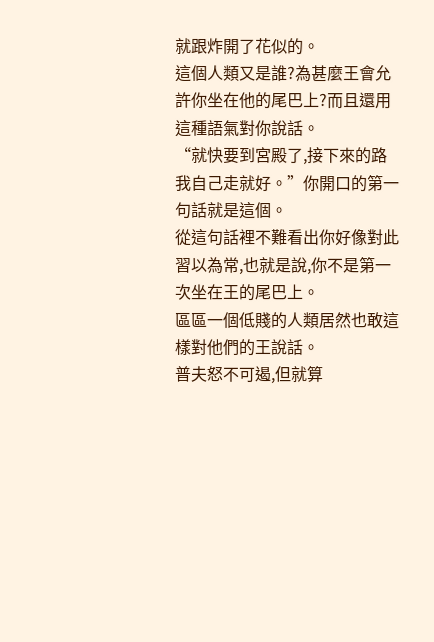就跟炸開了花似的。
這個人類又是誰?為甚麼王會允許你坐在他的尾巴上?而且還用這種語氣對你說話。
“就快要到宮殿了,接下來的路我自己走就好。”你開口的第一句話就是這個。
從這句話裡不難看出你好像對此習以為常,也就是說,你不是第一次坐在王的尾巴上。
區區一個低賤的人類居然也敢這樣對他們的王說話。
普夫怒不可遏,但就算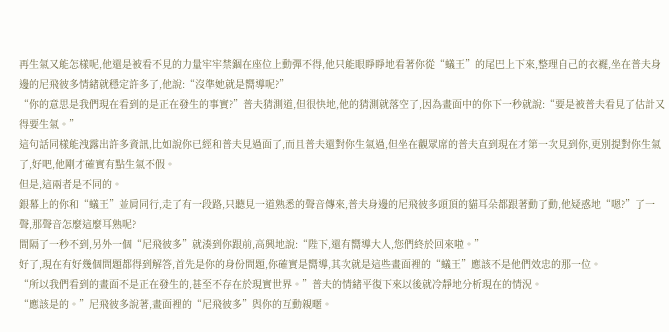再生氣又能怎樣呢,他還是被看不見的力量牢牢禁錮在座位上動彈不得,他只能眼睜睜地看著你從“蟻王”的尾巴上下來,整理自己的衣襬,坐在普夫身邊的尼飛彼多情緒就穩定許多了,他說:“沒準她就是嚮導呢?”
“你的意思是我們現在看到的是正在發生的事實?”普夫猜測道,但很快地,他的猜測就落空了,因為畫面中的你下一秒就說:“要是被普夫看見了估計又得要生氣。”
這句話同樣能洩露出許多資訊,比如說你已經和普夫見過面了,而且普夫還對你生氣過,但坐在觀眾席的普夫直到現在才第一次見到你,更別提對你生氣了,好吧,他剛才確實有點生氣不假。
但是,這兩者是不同的。
銀幕上的你和“蟻王”並肩同行,走了有一段路,只聽見一道熟悉的聲音傳來,普夫身邊的尼飛彼多頭頂的貓耳朵都跟著動了動,他疑惑地“嗯?”了一聲,那聲音怎麼這麼耳熟呢?
間隔了一秒不到,另外一個“尼飛彼多”就湊到你跟前,高興地說:“陛下,還有嚮導大人,您們終於回來啦。”
好了,現在有好幾個問題都得到解答,首先是你的身份問題,你確實是嚮導,其次就是這些畫面裡的“蟻王”應該不是他們效忠的那一位。
“所以我們看到的畫面不是正在發生的,甚至不存在於現實世界。”普夫的情緒平復下來以後就冷靜地分析現在的情況。
“應該是的。”尼飛彼多說著,畫面裡的“尼飛彼多”與你的互動親暱。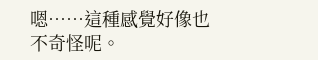嗯……這種感覺好像也不奇怪呢。